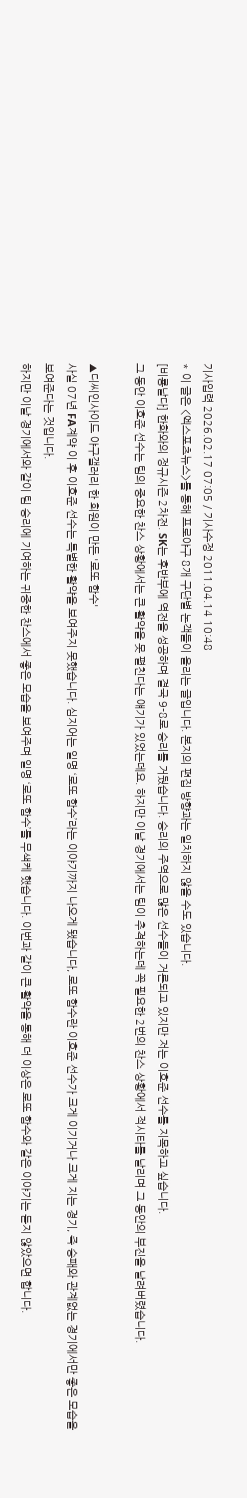기사입력 2026.02.17 07:05 / 기사수정 2011.04.14 10:48
* 이 글은 <엑스포츠뉴스>를 통해 프로야구 8개 구단별 논객들이 올리는 글입니다. 본지의 편집 방향과는 일치하지 않을 수도 있습니다.
[비룡날다] 한화와의 정규시즌 2차전. SK는 후반부에 역전을 성공하며 결국 9-8로 승리를 거뒀습니다. 승리의 주역으로 많은 선수들이 거론되고 있지만 저는 이호준 선수를 지목하고 싶습니다.
그 동안 이호준 선수는 팀의 중요한 찬스 상황에서는 큰 활약을 못 펼친다는 얘기가 있었는데요. 하지만 이날 경기에서는 팀이 추격하는데 꼭 필요한 2번의 찬스 상황에서 적시타를 날리며 그 동안의 부진을 날려버렸습니다.

▲디씨인사이드 야구갤러리 한 회원이 만든 '로또 함수'
사실 07년 FA계약 이 후 이호준 선수는 특별한 활약을 보여주지 못했습니다. 심지어는 일명 ‘로또 함수’라는 이야기까지 나오게 됐습니다, 로또 함수란 이호준 선수가 크게 이기거나 크게 지는 경기, 즉 승패와 관계없는 경기에서만 좋은 모습을 보여준다는 것입니다.
하지만 이날 경기에서와 같이 팀 승리에 기여하는 귀중한 찬스에서 좋은 모습을 보여주며 일명 ‘로또 함수’를 무색케 했습니다. 이번과 같이 큰 활약을 통해 더 이상은 로또 함수와 같은 이야기는 듣지 않았으면 합니다.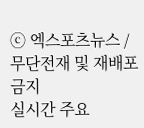ⓒ 엑스포츠뉴스 / 무단전재 및 재배포 금지
실시간 주요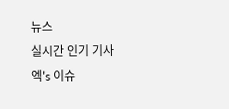뉴스
실시간 인기 기사
엑's 이슈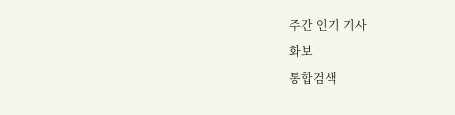주간 인기 기사
화보
통합검색